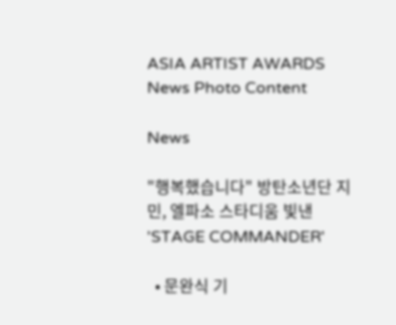ASIA ARTIST AWARDS News Photo Content

News

"행복했습니다" 방탄소년단 지민, 엘파소 스타디움 빛낸 'STAGE COMMANDER'

  • 문완식 기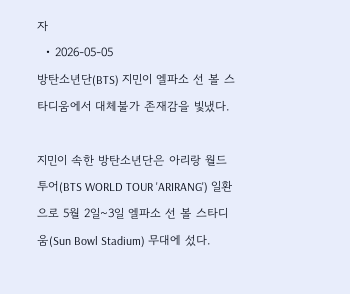자
  • 2026-05-05
방탄소년단(BTS) 지민이 엘파소 선 볼 스타디움에서 대체불가 존재감을 빛냈다.

지민이 속한 방탄소년단은 아리랑 월드 투어(BTS WORLD TOUR 'ARIRANG') 일환으로 5월 2일~3일 엘파소 선 볼 스타디움(Sun Bowl Stadium) 무대에 섰다.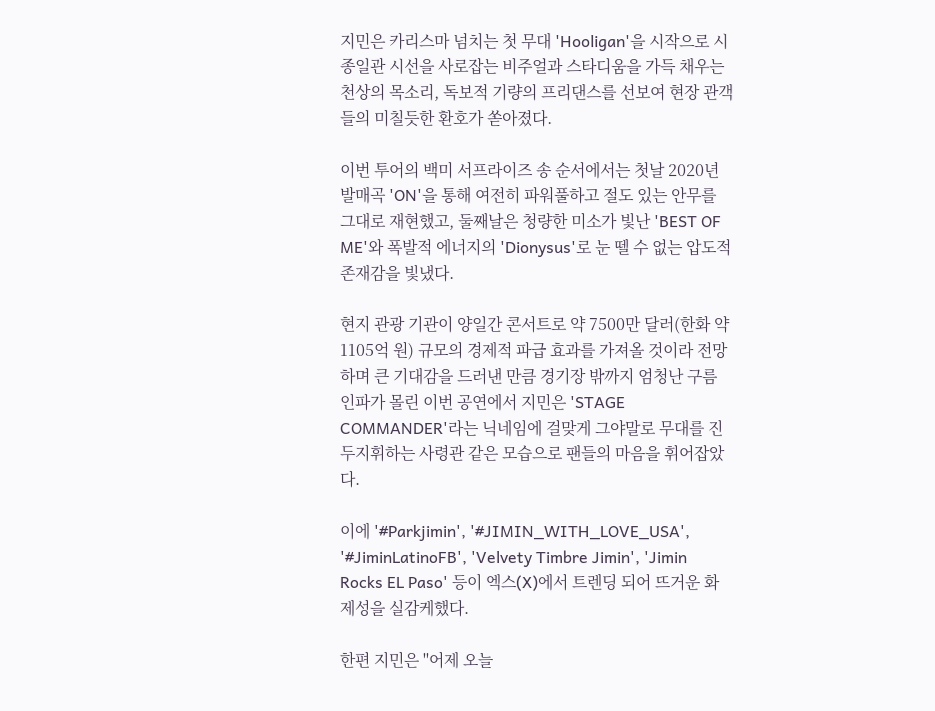지민은 카리스마 넘치는 첫 무대 'Hooligan'을 시작으로 시종일관 시선을 사로잡는 비주얼과 스타디움을 가득 채우는 천상의 목소리, 독보적 기량의 프리댄스를 선보여 현장 관객들의 미칠듯한 환호가 쏟아졌다.

이번 투어의 백미 서프라이즈 송 순서에서는 첫날 2020년 발매곡 'ON'을 통해 여전히 파워풀하고 절도 있는 안무를 그대로 재현했고, 둘째날은 청량한 미소가 빛난 'BEST OF ME'와 폭발적 에너지의 'Dionysus'로 눈 뗄 수 없는 압도적 존재감을 빛냈다.

현지 관광 기관이 양일간 콘서트로 약 7500만 달러(한화 약 1105억 원) 규모의 경제적 파급 효과를 가져올 것이라 전망하며 큰 기대감을 드러낸 만큼 경기장 밖까지 엄청난 구름 인파가 몰린 이번 공연에서 지민은 'STAGE COMMANDER'라는 닉네임에 걸맞게 그야말로 무대를 진두지휘하는 사령관 같은 모습으로 팬들의 마음을 휘어잡았다.

이에 '#Parkjimin', '#JIMIN_WITH_LOVE_USA', '#JiminLatinoFB', 'Velvety Timbre Jimin', 'Jimin Rocks EL Paso' 등이 엑스(X)에서 트렌딩 되어 뜨거운 화제성을 실감케했다.

한편 지민은 ''어제 오늘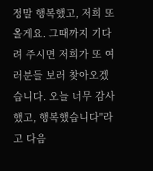정말 행복했고, 저희 또 올게요. 그때까지 기다려 주시면 저희가 또 여러분들 보러 찾아오겠습니다. 오늘 너무 감사했고, 행복했습니다''라고 다음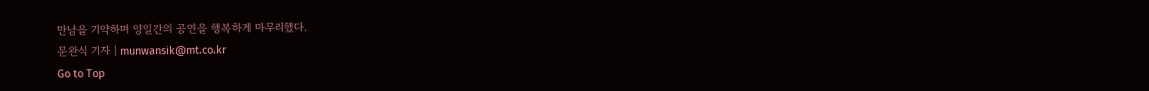만남을 기약하며 양일간의 공연을 행복하게 마무리했다.
문완식 기자 | munwansik@mt.co.kr
Go to Top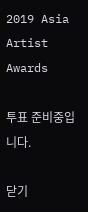2019 Asia Artist Awards

투표 준비중입니다.

닫기